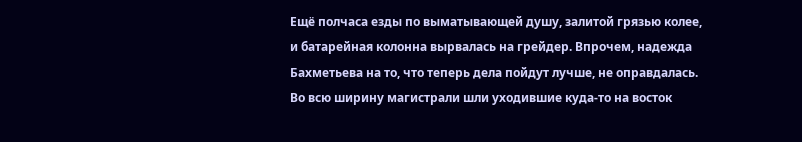Ещё полчаса езды по выматывающей душу, залитой грязью колее, и батарейная колонна вырвалась на грейдер. Впрочем, надежда Бахметьева на то, что теперь дела пойдут лучше, не оправдалась. Во всю ширину магистрали шли уходившие куда-то на восток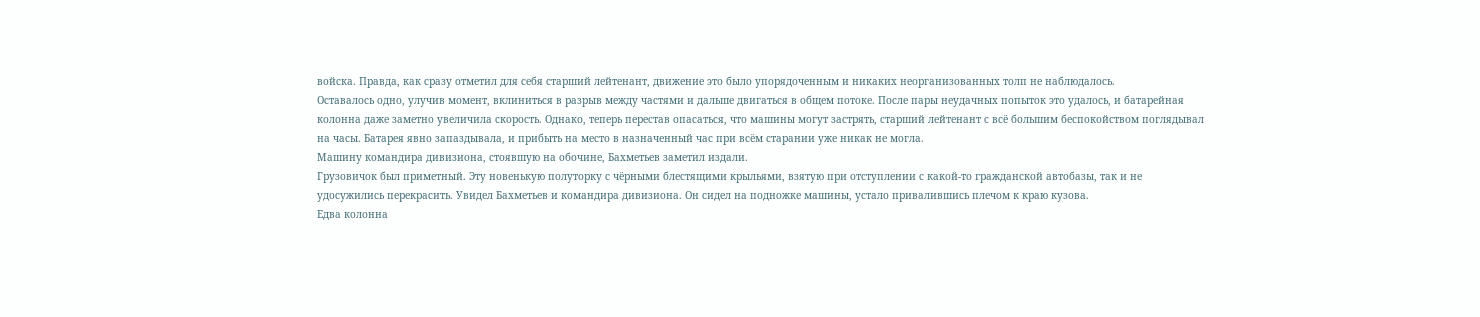войска. Правда, как сразу отметил для себя старший лейтенант, движение это было упорядоченным и никаких неорганизованных толп не наблюдалось.
Оставалось одно, улучив момент, вклиниться в разрыв между частями и дальше двигаться в общем потоке. После пары неудачных попыток это удалось, и батарейная колонна даже заметно увеличила скорость. Однако, теперь перестав опасаться, что машины могут застрять, старший лейтенант с всё большим беспокойством поглядывал на часы. Батарея явно запаздывала, и прибыть на место в назначенный час при всём старании уже никак не могла.
Машину командира дивизиона, стоявшую на обочине, Бахметьев заметил издали.
Грузовичок был приметный. Эту новенькую полуторку с чёрными блестящими крыльями, взятую при отступлении с какой-то гражданской автобазы, так и не удосужились перекрасить. Увидел Бахметьев и командира дивизиона. Он сидел на подножке машины, устало привалившись плечом к краю кузова.
Едва колонна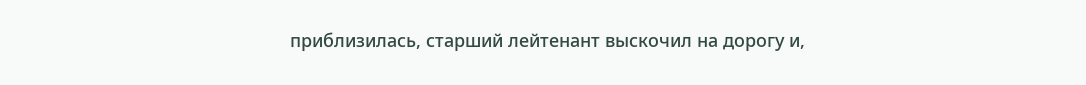приблизилась, старший лейтенант выскочил на дорогу и,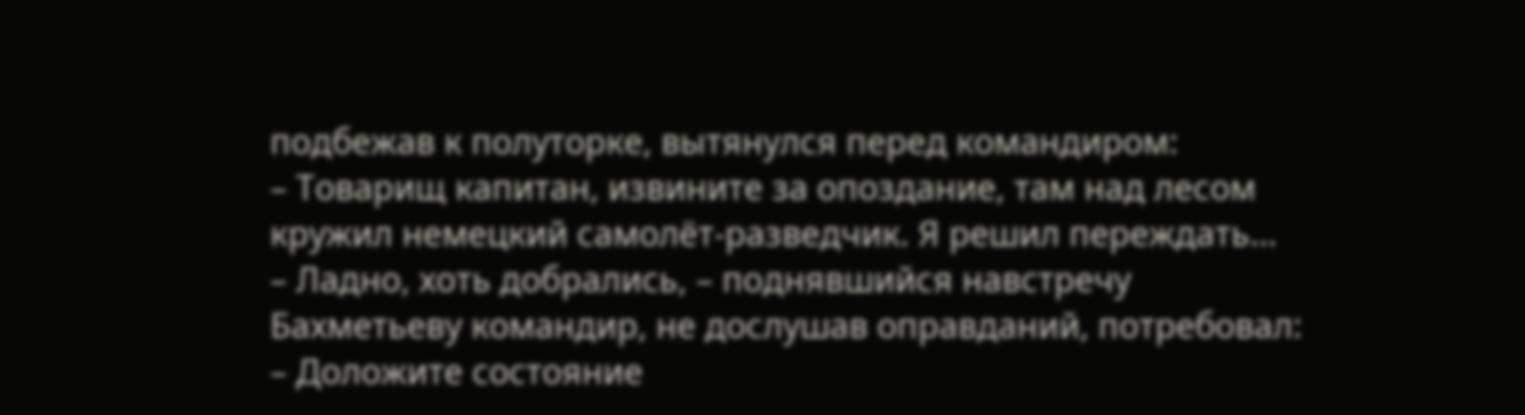подбежав к полуторке, вытянулся перед командиром:
– Товарищ капитан, извините за опоздание, там над лесом кружил немецкий самолёт-разведчик. Я решил переждать…
– Ладно, хоть добрались, – поднявшийся навстречу Бахметьеву командир, не дослушав оправданий, потребовал: – Доложите состояние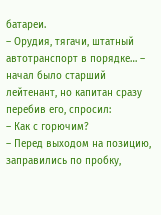батареи.
– Орудия, тягачи, штатный автотранспорт в порядке… – начал было старший лейтенант, но капитан сразу перебив его, спросил:
– Как с горючим?
– Перед выходом на позицию, заправились по пробку,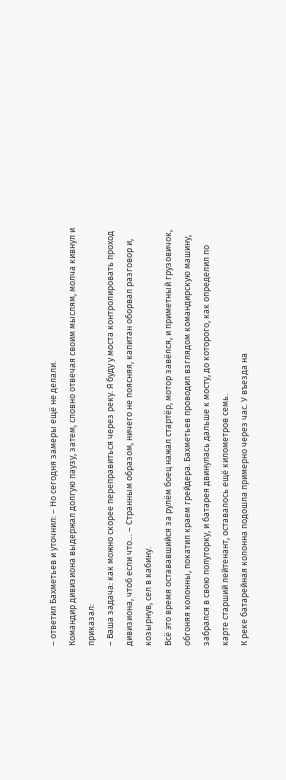– ответил Бахметьев и уточнил: – Но сегодня замеры ещё не делали.
Командир дивизиона выдержал долгую паузу, затем, словно отвечая своим мыслям, молча кивнул и приказал:
– Ваша задача: как можно скорее переправиться через реку. Я буду у моста контролировать проход дивизиона, чтоб если что… – Странным образом, ничего не поясняя, капитан оборвал разговор и, козырнув, сел в кабину.
Всё это время остававшийся за рулём боец нажал стартёр, мотор завёлся, и приметный грузовичок, обгоняя колонны, покатил краем грейдера. Бахметьев проводил взглядом командирскую машину, забрался в свою полуторку, и батарея двинулась дальше к мосту, до которого, как определил по карте старший лейтенант, оставалось ещё километров семь.
К реке батарейная колонна подошла примерно через час. У въезда на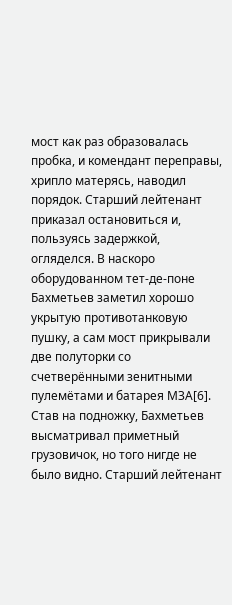мост как раз образовалась пробка, и комендант переправы, хрипло матерясь, наводил порядок. Старший лейтенант приказал остановиться и, пользуясь задержкой, огляделся. В наскоро оборудованном тет-де-поне Бахметьев заметил хорошо укрытую противотанковую пушку, а сам мост прикрывали две полуторки со счетверёнными зенитными пулемётами и батарея МЗА[6].
Став на подножку, Бахметьев высматривал приметный грузовичок, но того нигде не было видно. Старший лейтенант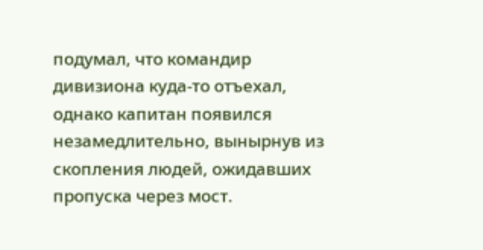подумал, что командир дивизиона куда-то отъехал, однако капитан появился незамедлительно, вынырнув из скопления людей, ожидавших пропуска через мост.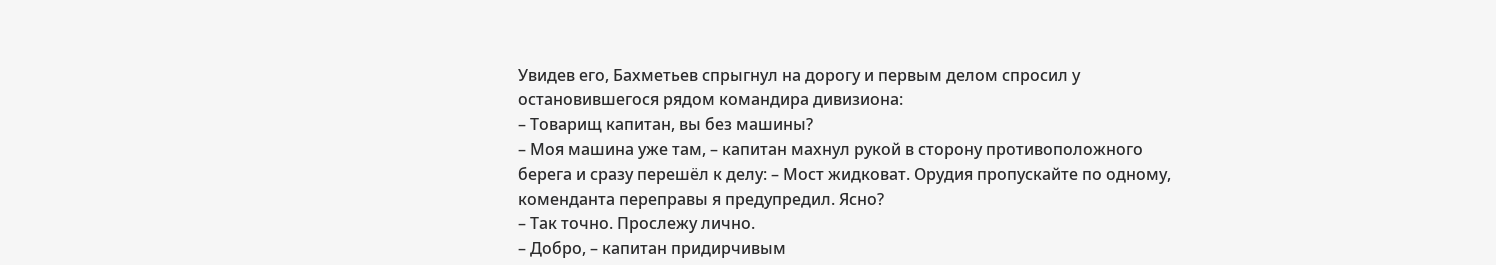Увидев его, Бахметьев спрыгнул на дорогу и первым делом спросил у остановившегося рядом командира дивизиона:
– Товарищ капитан, вы без машины?
– Моя машина уже там, – капитан махнул рукой в сторону противоположного берега и сразу перешёл к делу: – Мост жидковат. Орудия пропускайте по одному, коменданта переправы я предупредил. Ясно?
– Так точно. Прослежу лично.
– Добро, – капитан придирчивым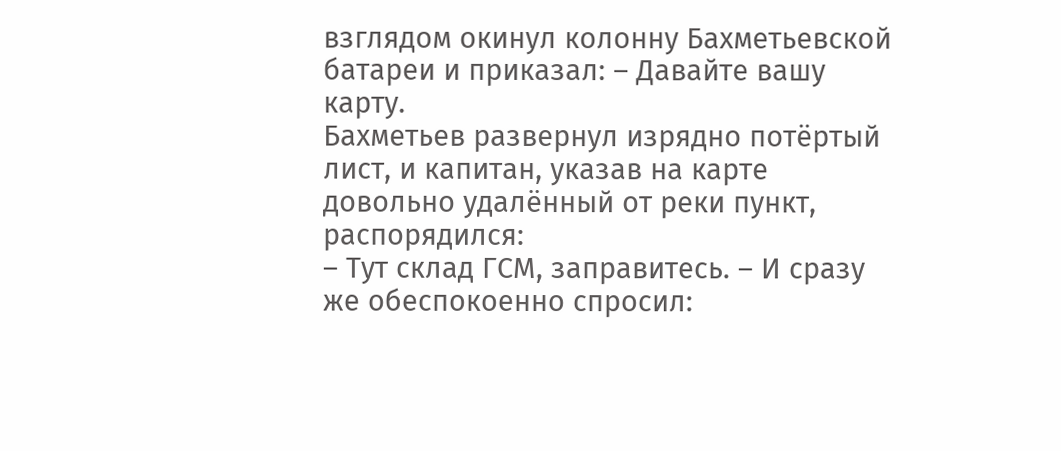взглядом окинул колонну Бахметьевской батареи и приказал: – Давайте вашу карту.
Бахметьев развернул изрядно потёртый лист, и капитан, указав на карте довольно удалённый от реки пункт, распорядился:
– Тут склад ГСМ, заправитесь. – И сразу же обеспокоенно спросил: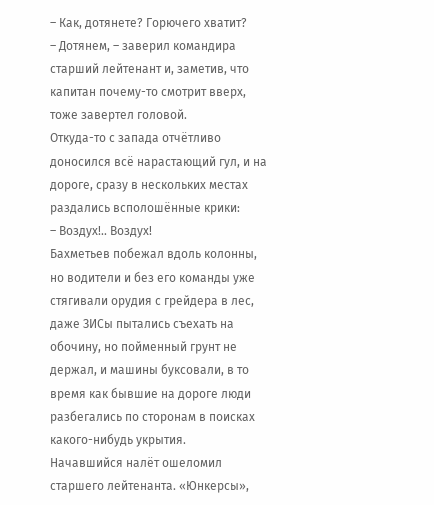– Как, дотянете? Горючего хватит?
– Дотянем, – заверил командира старший лейтенант и, заметив, что капитан почему-то смотрит вверх, тоже завертел головой.
Откуда-то с запада отчётливо доносился всё нарастающий гул, и на дороге, сразу в нескольких местах раздались всполошённые крики:
– Воздух!.. Воздух!
Бахметьев побежал вдоль колонны, но водители и без его команды уже стягивали орудия с грейдера в лес, даже ЗИСы пытались съехать на обочину, но пойменный грунт не держал, и машины буксовали, в то время как бывшие на дороге люди разбегались по сторонам в поисках какого-нибудь укрытия.
Начавшийся налёт ошеломил старшего лейтенанта. «Юнкерсы»,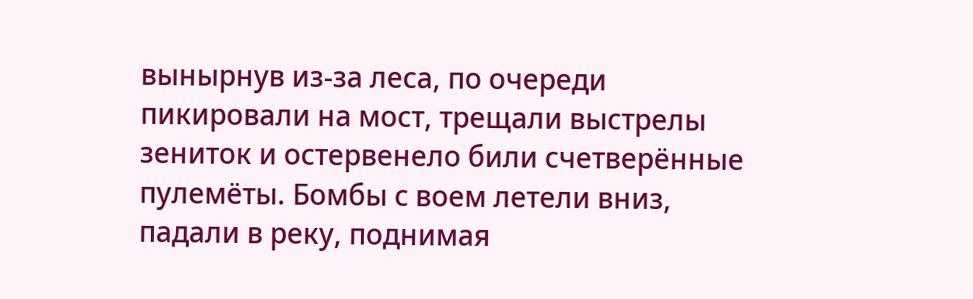вынырнув из-за леса, по очереди пикировали на мост, трещали выстрелы зениток и остервенело били счетверённые пулемёты. Бомбы с воем летели вниз, падали в реку, поднимая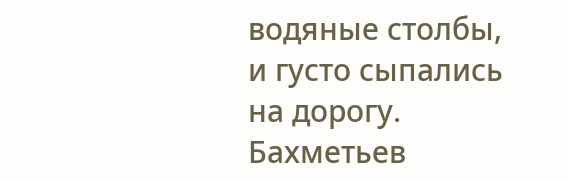водяные столбы, и густо сыпались на дорогу. Бахметьев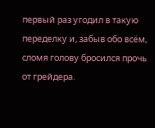первый раз угодил в такую переделку и, забыв обо всём, сломя голову бросился прочь от грейдера.